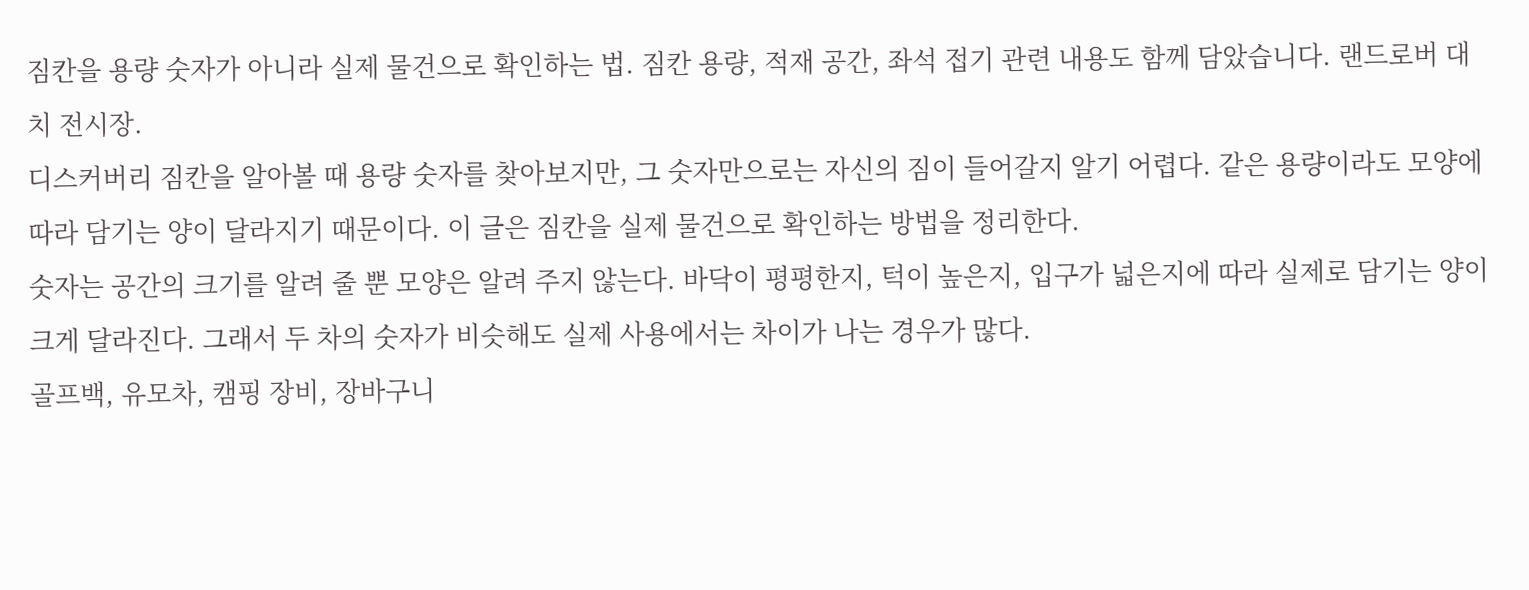짐칸을 용량 숫자가 아니라 실제 물건으로 확인하는 법. 짐칸 용량, 적재 공간, 좌석 접기 관련 내용도 함께 담았습니다. 랜드로버 대치 전시장.
디스커버리 짐칸을 알아볼 때 용량 숫자를 찾아보지만, 그 숫자만으로는 자신의 짐이 들어갈지 알기 어렵다. 같은 용량이라도 모양에 따라 담기는 양이 달라지기 때문이다. 이 글은 짐칸을 실제 물건으로 확인하는 방법을 정리한다.
숫자는 공간의 크기를 알려 줄 뿐 모양은 알려 주지 않는다. 바닥이 평평한지, 턱이 높은지, 입구가 넓은지에 따라 실제로 담기는 양이 크게 달라진다. 그래서 두 차의 숫자가 비슷해도 실제 사용에서는 차이가 나는 경우가 많다.
골프백, 유모차, 캠핑 장비, 장바구니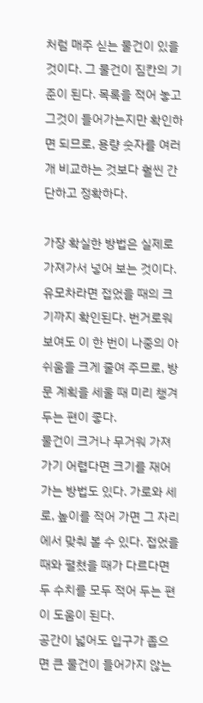처럼 매주 싣는 물건이 있을 것이다. 그 물건이 짐칸의 기준이 된다. 목록을 적어 놓고 그것이 들어가는지만 확인하면 되므로, 용량 숫자를 여러 개 비교하는 것보다 훨씬 간단하고 정확하다.

가장 확실한 방법은 실제로 가져가서 넣어 보는 것이다. 유모차라면 접었을 때의 크기까지 확인된다. 번거로워 보여도 이 한 번이 나중의 아쉬움을 크게 줄여 주므로, 방문 계획을 세울 때 미리 챙겨 두는 편이 좋다.
물건이 크거나 무거워 가져가기 어렵다면 크기를 재어 가는 방법도 있다. 가로와 세로, 높이를 적어 가면 그 자리에서 맞춰 볼 수 있다. 접었을 때와 펼쳤을 때가 다르다면 두 수치를 모두 적어 두는 편이 도움이 된다.
공간이 넓어도 입구가 좁으면 큰 물건이 들어가지 않는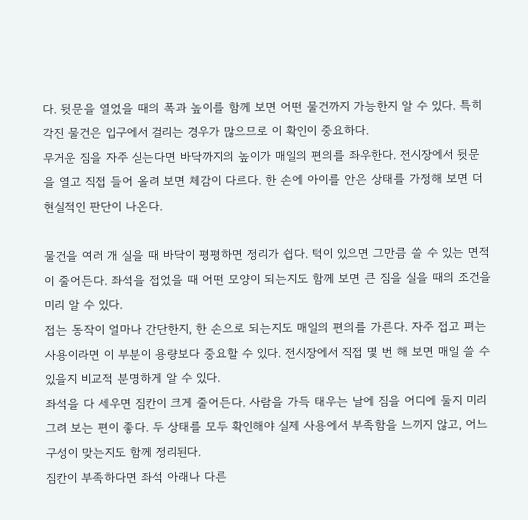다. 뒷문을 열었을 때의 폭과 높이를 함께 보면 어떤 물건까지 가능한지 알 수 있다. 특히 각진 물건은 입구에서 걸리는 경우가 많으므로 이 확인이 중요하다.
무거운 짐을 자주 싣는다면 바닥까지의 높이가 매일의 편의를 좌우한다. 전시장에서 뒷문을 열고 직접 들어 올려 보면 체감이 다르다. 한 손에 아이를 안은 상태를 가정해 보면 더 현실적인 판단이 나온다.

물건을 여러 개 실을 때 바닥이 평평하면 정리가 쉽다. 턱이 있으면 그만큼 쓸 수 있는 면적이 줄어든다. 좌석을 접었을 때 어떤 모양이 되는지도 함께 보면 큰 짐을 실을 때의 조건을 미리 알 수 있다.
접는 동작이 얼마나 간단한지, 한 손으로 되는지도 매일의 편의를 가른다. 자주 접고 펴는 사용이라면 이 부분이 용량보다 중요할 수 있다. 전시장에서 직접 몇 번 해 보면 매일 쓸 수 있을지 비교적 분명하게 알 수 있다.
좌석을 다 세우면 짐칸이 크게 줄어든다. 사람을 가득 태우는 날에 짐을 어디에 둘지 미리 그려 보는 편이 좋다. 두 상태를 모두 확인해야 실제 사용에서 부족함을 느끼지 않고, 어느 구성이 맞는지도 함께 정리된다.
짐칸이 부족하다면 좌석 아래나 다른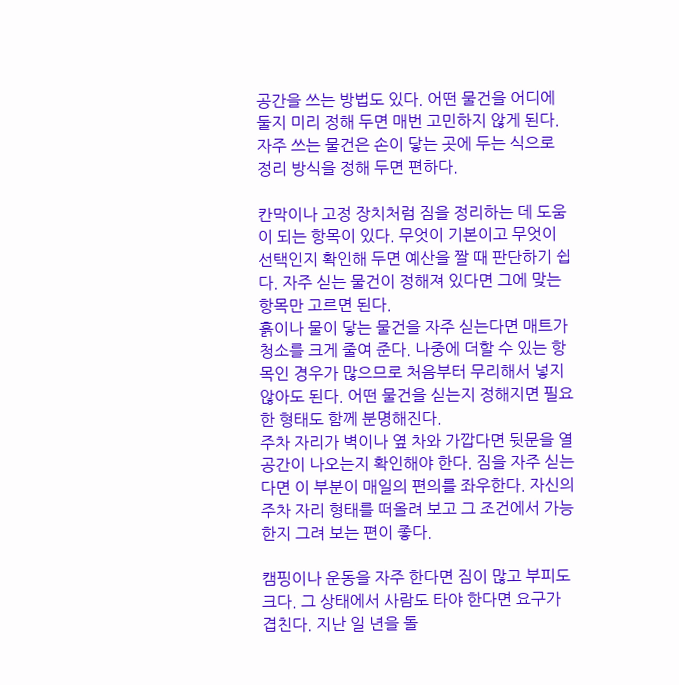공간을 쓰는 방법도 있다. 어떤 물건을 어디에 둘지 미리 정해 두면 매번 고민하지 않게 된다. 자주 쓰는 물건은 손이 닿는 곳에 두는 식으로 정리 방식을 정해 두면 편하다.

칸막이나 고정 장치처럼 짐을 정리하는 데 도움이 되는 항목이 있다. 무엇이 기본이고 무엇이 선택인지 확인해 두면 예산을 짤 때 판단하기 쉽다. 자주 싣는 물건이 정해져 있다면 그에 맞는 항목만 고르면 된다.
흙이나 물이 닿는 물건을 자주 싣는다면 매트가 청소를 크게 줄여 준다. 나중에 더할 수 있는 항목인 경우가 많으므로 처음부터 무리해서 넣지 않아도 된다. 어떤 물건을 싣는지 정해지면 필요한 형태도 함께 분명해진다.
주차 자리가 벽이나 옆 차와 가깝다면 뒷문을 열 공간이 나오는지 확인해야 한다. 짐을 자주 싣는다면 이 부분이 매일의 편의를 좌우한다. 자신의 주차 자리 형태를 떠올려 보고 그 조건에서 가능한지 그려 보는 편이 좋다.

캠핑이나 운동을 자주 한다면 짐이 많고 부피도 크다. 그 상태에서 사람도 타야 한다면 요구가 겹친다. 지난 일 년을 돌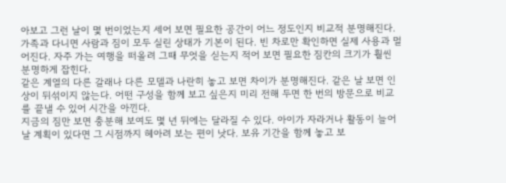아보고 그런 날이 몇 번이었는지 세어 보면 필요한 공간이 어느 정도인지 비교적 분명해진다.
가족과 다니면 사람과 짐이 모두 실린 상태가 기본이 된다. 빈 차로만 확인하면 실제 사용과 멀어진다. 자주 가는 여행을 떠올려 그때 무엇을 싣는지 적어 보면 필요한 짐칸의 크기가 훨씬 분명하게 잡힌다.
같은 계열의 다른 갈래나 다른 모델과 나란히 놓고 보면 차이가 분명해진다. 같은 날 보면 인상이 뒤섞이지 않는다. 어떤 구성을 함께 보고 싶은지 미리 전해 두면 한 번의 방문으로 비교를 끝낼 수 있어 시간을 아낀다.
지금의 짐만 보면 충분해 보여도 몇 년 뒤에는 달라질 수 있다. 아이가 자라거나 활동이 늘어날 계획이 있다면 그 시점까지 헤아려 보는 편이 낫다. 보유 기간을 함께 놓고 보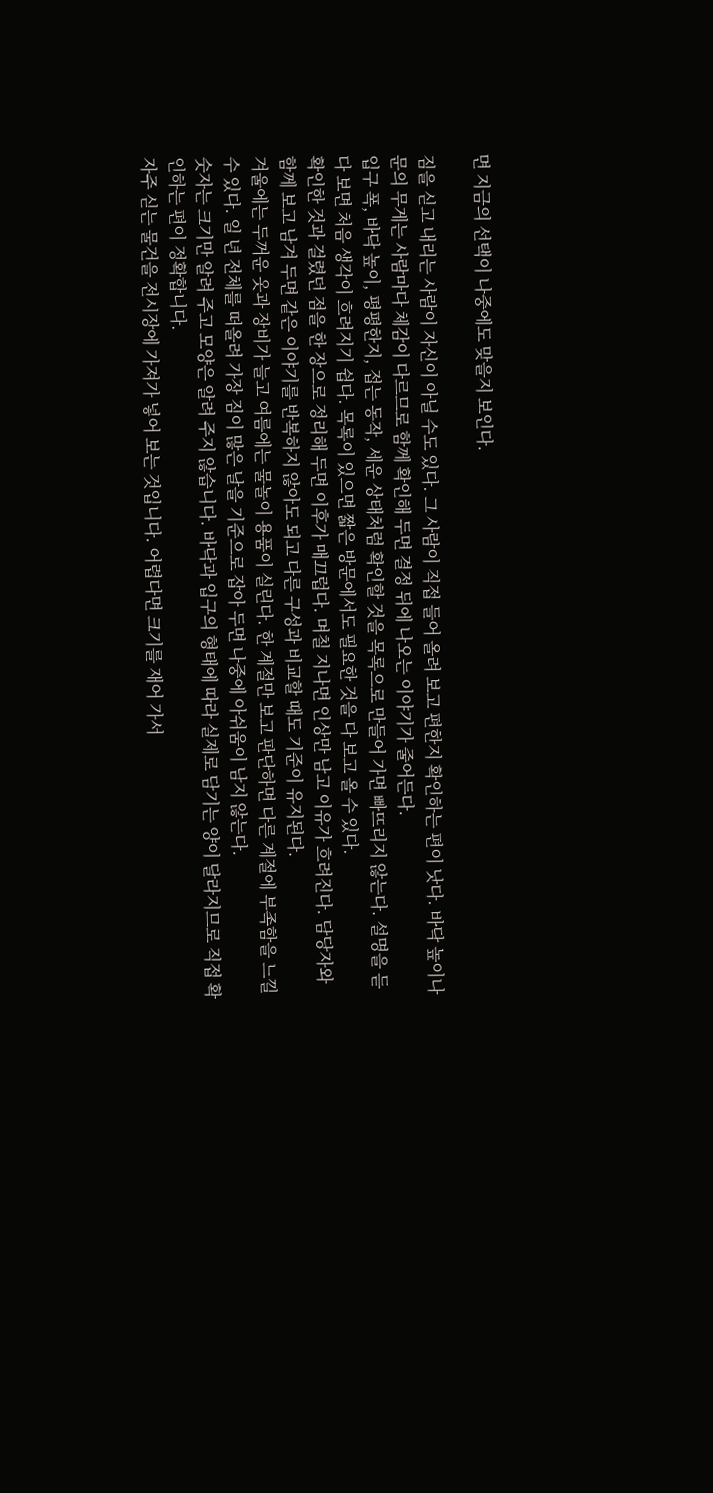면 지금의 선택이 나중에도 맞을지 보인다.

짐을 싣고 내리는 사람이 자신이 아닐 수도 있다. 그 사람이 직접 들어 올려 보고 편한지 확인하는 편이 낫다. 바닥 높이나 문의 무게는 사람마다 체감이 다르므로 함께 확인해 두면 결정 뒤에 나오는 이야기가 줄어든다.
입구 폭, 바닥 높이, 평평한지, 접는 동작, 세운 상태처럼 확인할 것을 목록으로 만들어 가면 빠뜨리지 않는다. 설명을 듣다 보면 처음 생각이 흐려지기 쉽다. 목록이 있으면 짧은 방문에서도 필요한 것을 다 보고 올 수 있다.
확인한 것과 걸렸던 점을 한 장으로 정리해 두면 이후가 매끄럽다. 며칠 지나면 인상만 남고 이유가 흐려진다. 담당자와 함께 보고 남겨 두면 같은 이야기를 반복하지 않아도 되고 다른 구성과 비교할 때도 기준이 유지된다.
겨울에는 두꺼운 옷과 장비가 늘고 여름에는 물놀이 용품이 실린다. 한 계절만 보고 판단하면 다른 계절에 부족함을 느낄 수 있다. 일 년 전체를 떠올려 가장 짐이 많은 날을 기준으로 잡아 두면 나중에 아쉬움이 남지 않는다.
숫자는 크기만 알려 주고 모양은 알려 주지 않습니다. 바닥과 입구의 형태에 따라 실제로 담기는 양이 달라지므로 직접 확인하는 편이 정확합니다.
자주 싣는 물건을 전시장에 가져가 넣어 보는 것입니다. 어렵다면 크기를 재어 가서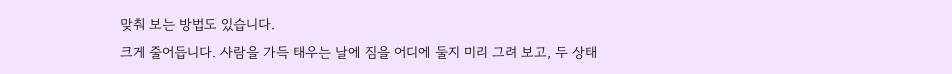맞춰 보는 방법도 있습니다.
크게 줄어듭니다. 사람을 가득 태우는 날에 짐을 어디에 둘지 미리 그려 보고, 두 상태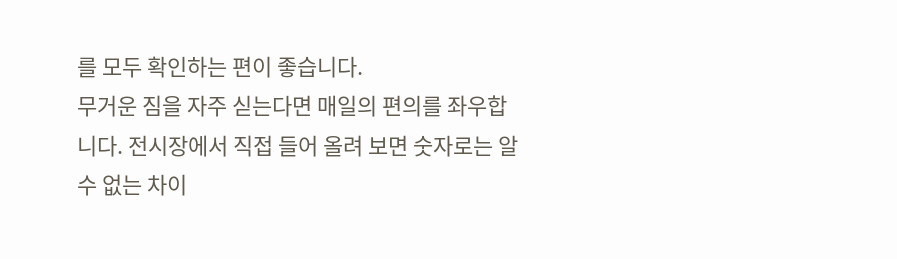를 모두 확인하는 편이 좋습니다.
무거운 짐을 자주 싣는다면 매일의 편의를 좌우합니다. 전시장에서 직접 들어 올려 보면 숫자로는 알 수 없는 차이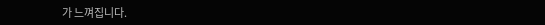가 느껴집니다.